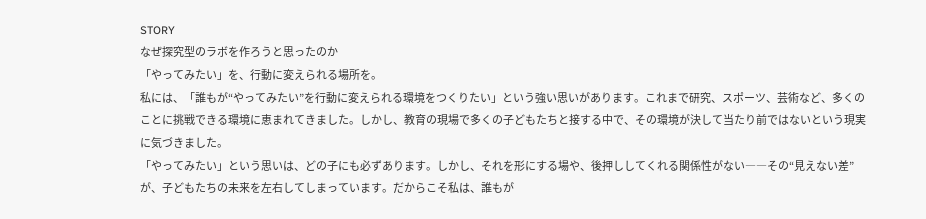STORY
なぜ探究型のラボを作ろうと思ったのか
「やってみたい」を、行動に変えられる場所を。
私には、「誰もが“やってみたい”を行動に変えられる環境をつくりたい」という強い思いがあります。これまで研究、スポーツ、芸術など、多くのことに挑戦できる環境に恵まれてきました。しかし、教育の現場で多くの子どもたちと接する中で、その環境が決して当たり前ではないという現実に気づきました。
「やってみたい」という思いは、どの子にも必ずあります。しかし、それを形にする場や、後押ししてくれる関係性がない――その“見えない差”が、子どもたちの未来を左右してしまっています。だからこそ私は、誰もが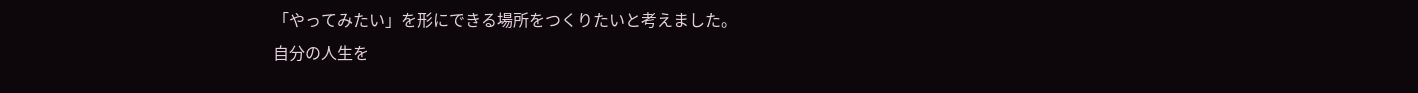「やってみたい」を形にできる場所をつくりたいと考えました。
自分の人生を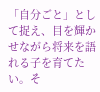「自分ごと」として捉え、目を輝かせながら将来を語れる子を育てたい。そ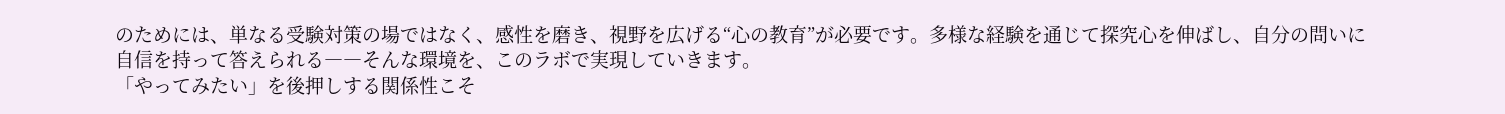のためには、単なる受験対策の場ではなく、感性を磨き、視野を広げる“心の教育”が必要です。多様な経験を通じて探究心を伸ばし、自分の問いに自信を持って答えられる――そんな環境を、このラボで実現していきます。
「やってみたい」を後押しする関係性こそ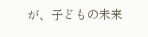が、子どもの未来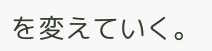を変えていく。